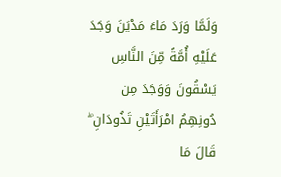وَلَمَّا وَرَدَ مَاءَ مَدْيَنَ وَجَدَ عَلَيْهِ أُمَّةً مِّنَ النَّاسِ يَسْقُونَ وَوَجَدَ مِن دُونِهِمُ امْرَأَتَيْنِ تَذُودَانِ ۖ قَالَ مَا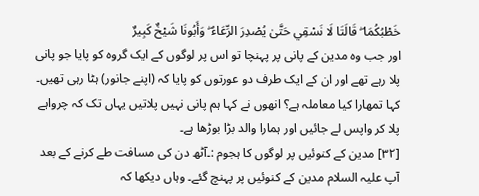خَطْبُكُمَا ۖ قَالَتَا لَا نَسْقِي حَتَّىٰ يُصْدِرَ الرِّعَاءُ ۖ وَأَبُونَا شَيْخٌ كَبِيرٌ
اور جب وہ مدین کے پانی پر پہنچا تو اس پر لوگوں کے ایک گروہ کو پایا جو پانی پلا رہے تھے اور ان کے ایک طرف دو عورتوں کو پایا کہ (اپنے جانور) ہٹا رہی تھیں۔ کہا تمھارا کیا معاملہ ہے؟ انھوں نے کہا ہم پانی نہیں پلاتیں یہاں تک کہ چرواہے پلا کر واپس لے جائیں اور ہمارا والد بڑا بوڑھا ہے۔
[٣٢] مدین کے کنوئیں پر لوگوں کا ہجوم :۔آٹھ دن کی مسافت طے کرنے کے بعد آپ علیہ السلام مدین کے کنوئیں پر پہنچ گئے۔ وہاں دیکھا کہ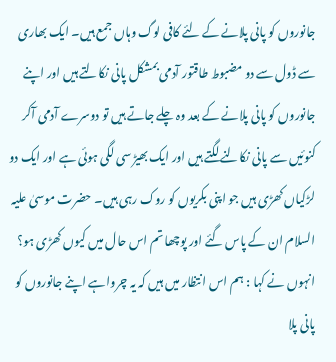جانوروں کو پانی پلانے کے لئے کافی لوگ وہاں جمع ہیں۔ ایک بھاری سے ڈول سے دو مضبوط طاقتور آدمی بمشکل پانی نکالتے ہیں اور اپنے جانوروں کو پانی پلانے کے بعد وہ چلے جاتے ہیں تو دوسرے آدمی آکر کنوئیں سے پانی نکالنے لگتے ہیں اور ایک بھیڑ سی لگی ہوئی ہے اور ایک دو لڑکیاں کھڑی ہیں جو اپنی بکریوں کو روک رہی ہیں۔ حضرت موسیٰ علیہ السلام ان کے پاس گئے اور پوچھا تم اس حال میں کیوں کھڑی ہو؟ انہوں نے کہا : ہم اس انتظار میں ہیں کہ یہ چرواہے اپنے جانوروں کو پانی پلا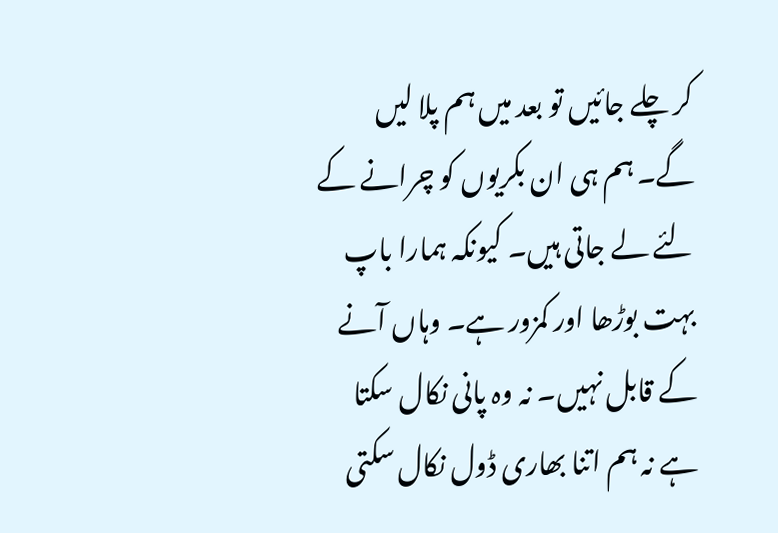کر چلے جائیں تو بعد میں ہم پلا لیں گے۔ ہم ہی ان بکریوں کو چرانے کے لئے لے جاتی ہیں۔ کیونکہ ہمارا باپ بہت بوڑھا اور کمزور ہے۔ وہاں آنے کے قابل نہیں۔ نہ وہ پانی نکال سکتا ہے نہ ہم اتنا بھاری ڈول نکال سکتی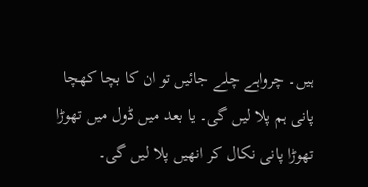ہیں۔ چرواہے چلے جائیں تو ان کا بچا کھچا پانی ہم پلا لیں گی۔ یا بعد میں ڈول میں تھوڑا تھوڑا پانی نکال کر انھیں پلا لیں گی۔